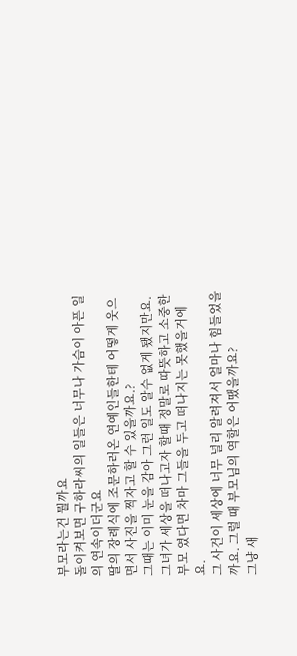부모라는건 뭘까요
돌이켜보면 구하라씨의 일들은 너무나 가슴이 아픈 일의 연속이더군요
딸의 장례식에 조문하러온 연예인들한테 어떻게 웃으면서 사진을 찍자고 할 수 있을까요.?
그때는 이미 눈을 감아 그런 일도 알수 없게 됐지만요.
그녀가 세상을 떠나고자 할때 정말로 따뜻하고 소중한 부모 였다면 차마 그들을 두고 떠나지는 못했을거에요.
그 사건이 세상에 너무 널리 알려져서 얼마나 힘들었을까요. 그럴 때 부모님의 역할은 어땠을까요?
그냥 새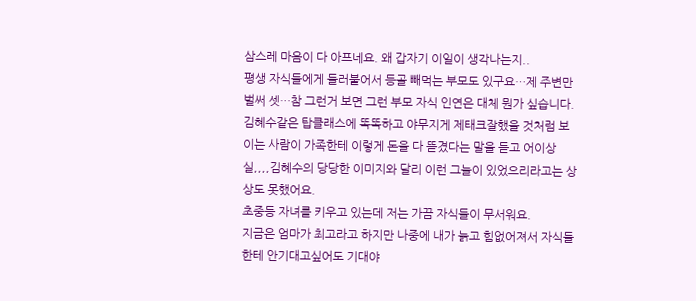삼스레 마음이 다 아프네요. 왜 갑자기 이일이 생각나는지..
평생 자식들에게 들러붙어서 등골 빼먹는 부모도 있구요…제 주변만 벌써 셋…참 그런거 보면 그런 부모 자식 인연은 대체 뭔가 싶습니다.
김혜수같은 탑클래스에 똑똑하고 야무지게 제태크잘했을 것처럼 보이는 사람이 가족한테 이렇게 돈을 다 뜯겼다는 말을 듣고 어이상실,,,,김혜수의 당당한 이미지와 달리 이런 그늘이 있었으리라고는 상상도 못했어요.
초중등 자녀를 키우고 있는데 저는 가끔 자식들이 무서워요.
지금은 엄마가 최고라고 하지만 나중에 내가 늙고 힘없어져서 자식들한테 안기대고싶어도 기대야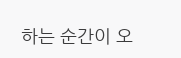하는 순간이 오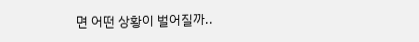면 어떤 상황이 벌어질까..